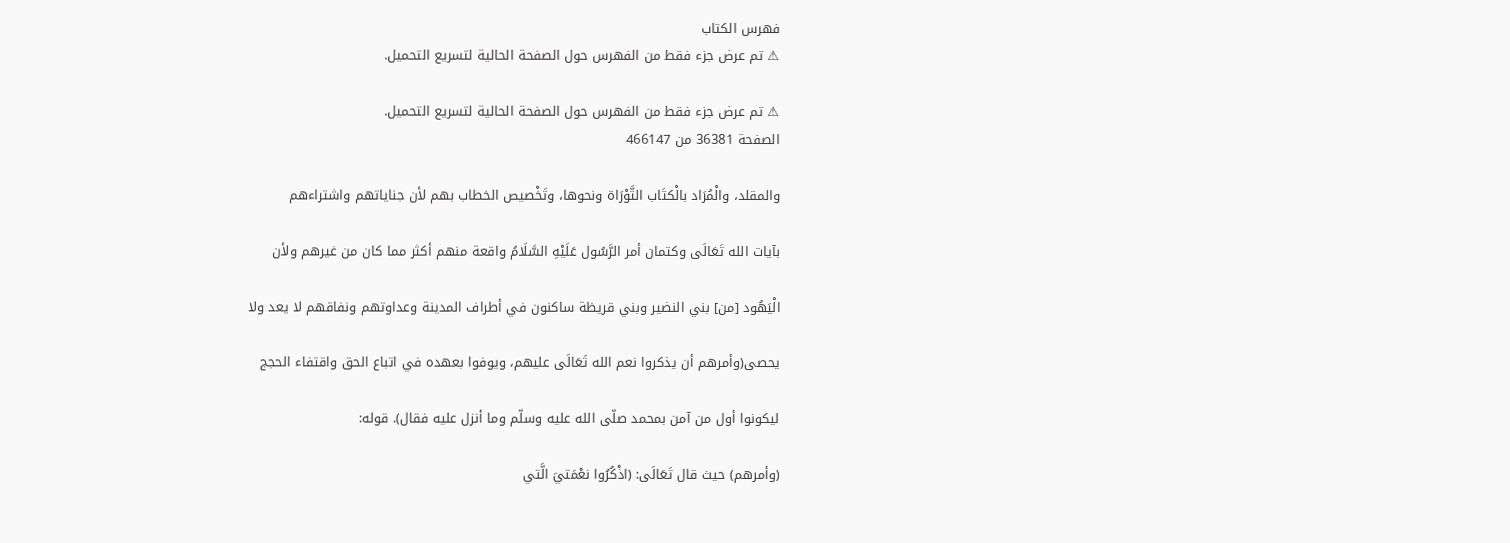فهرس الكتاب
⚠ تم عرض جزء فقط من الفهرس حول الصفحة الحالية لتسريع التحميل.

⚠ تم عرض جزء فقط من الفهرس حول الصفحة الحالية لتسريع التحميل.
الصفحة 36381 من 466147

والمقلد، والْمُرَاد بالْكتَاب التَّوْرَاة ونحوها، وتَخْصيص الخطاب بهم لأن جناياتهم واشتراءهم

بآيات الله تَعَالَى وكتمان أمر الرَّسُول عَلَيْهِ السَّلَامُ واقعة منهم أكثر مما كان من غيرهم ولأن

الْيَهُود [من] بني النضير وبني قريظة ساكنون في أطراف المدينة وعداوتهم ونفاقهم لا يعد ولا

يحصى(وأمرهم أن يذكروا نعم الله تَعَالَى عليهم، ويوفوا بعهده في اتباع الحق واقتفاء الحجج

ليكونوا أول من آمن بمحمد صلّى الله عليه وسلّم وما أنزل عليه فقال). قوله:

(وأمرهم) حيث قال تَعَالَى: (اذْكُرُوا نعْمَتيَ الَّتي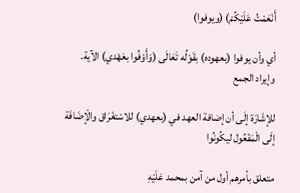أَنْعَمْتُ عَلَيْكُمْ) (ويوفوا)

أي وأن يوفوا (بعهوده) بقَوْلُه تَعَالَى (وَأَوْفُوا بعَهْدي) الآية. وإيراد الجمع

للإشَارَة إلَى أن إضافة العهد في (بعهدي) للاسْتغْرَاق والْإضَافَة إلَى الْمَفْعُول ليكُونُوا

متعلق بأمرهم أول من آمن بمحمد عَلَيْهِ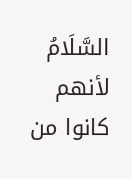السَّلَامُ لأنهم كانوا من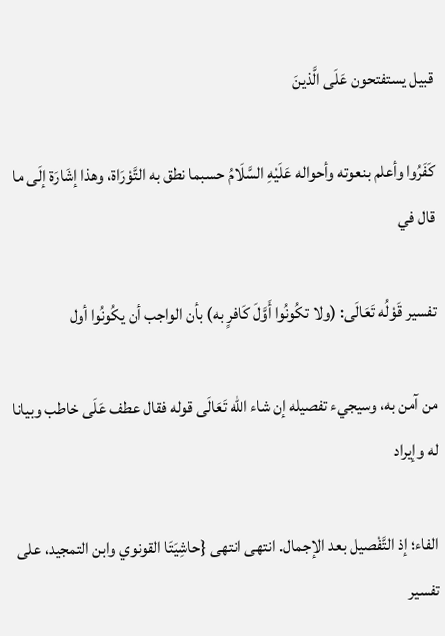قبيل يستفتحون عَلَى الَّذينَ

كَفَرُوا وأعلم بنعوته وأحواله عَلَيْهِ السَّلَامُ حسبما نطق به التَّوْرَاة، وهذا إشَارَة إلَى ما قال في

تفسير قَوْلُه تَعَالَى: (ولا تكُونُوا أَوَّلَ كَافرٍ به) بأن الواجب أن يكُونُوا أول

من آمن به، وسيجيء تفصيله إن شاء الله تَعَالَى قوله فقال عطف عَلَى خاطب وبيانا له وإيراد

الفاء؛ إذ التَّفْصيل بعد الإجمال. انتهى انتهى {حاشِيَتَا القونوي وابن التمجيد، على تفسير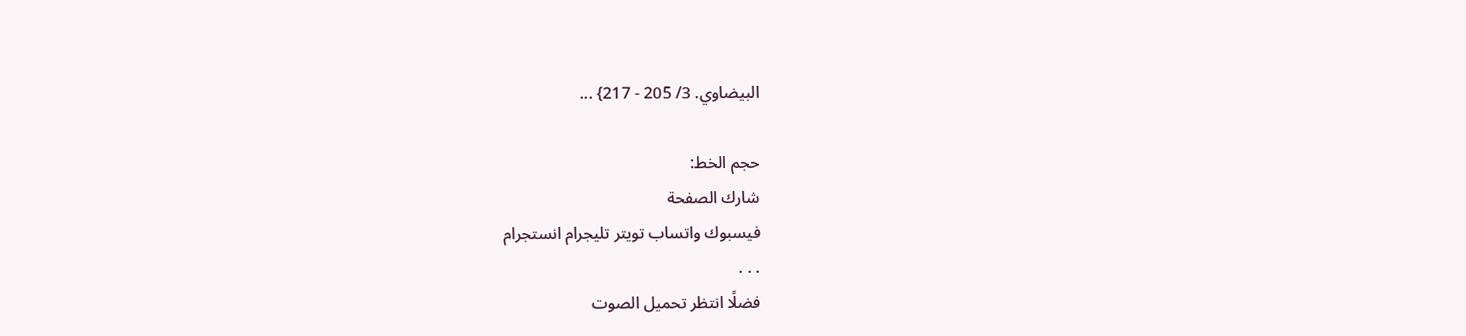البيضاوي. 3/ 205 - 217} ...

حجم الخط:
شارك الصفحة
فيسبوك واتساب تويتر تليجرام انستجرام
. . .
فضلًا انتظر تحميل الصوت